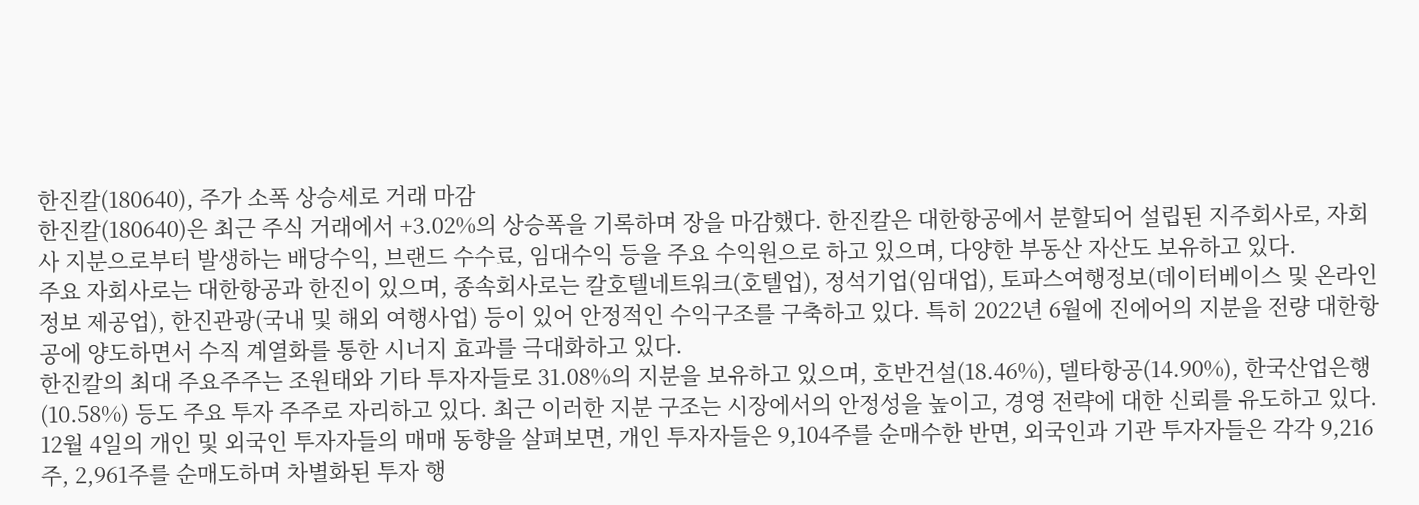한진칼(180640), 주가 소폭 상승세로 거래 마감
한진칼(180640)은 최근 주식 거래에서 +3.02%의 상승폭을 기록하며 장을 마감했다. 한진칼은 대한항공에서 분할되어 설립된 지주회사로, 자회사 지분으로부터 발생하는 배당수익, 브랜드 수수료, 임대수익 등을 주요 수익원으로 하고 있으며, 다양한 부동산 자산도 보유하고 있다.
주요 자회사로는 대한항공과 한진이 있으며, 종속회사로는 칼호텔네트워크(호텔업), 정석기업(임대업), 토파스여행정보(데이터베이스 및 온라인 정보 제공업), 한진관광(국내 및 해외 여행사업) 등이 있어 안정적인 수익구조를 구축하고 있다. 특히 2022년 6월에 진에어의 지분을 전량 대한항공에 양도하면서 수직 계열화를 통한 시너지 효과를 극대화하고 있다.
한진칼의 최대 주요주주는 조원태와 기타 투자자들로 31.08%의 지분을 보유하고 있으며, 호반건설(18.46%), 델타항공(14.90%), 한국산업은행(10.58%) 등도 주요 투자 주주로 자리하고 있다. 최근 이러한 지분 구조는 시장에서의 안정성을 높이고, 경영 전략에 대한 신뢰를 유도하고 있다.
12월 4일의 개인 및 외국인 투자자들의 매매 동향을 살펴보면, 개인 투자자들은 9,104주를 순매수한 반면, 외국인과 기관 투자자들은 각각 9,216주, 2,961주를 순매도하며 차별화된 투자 행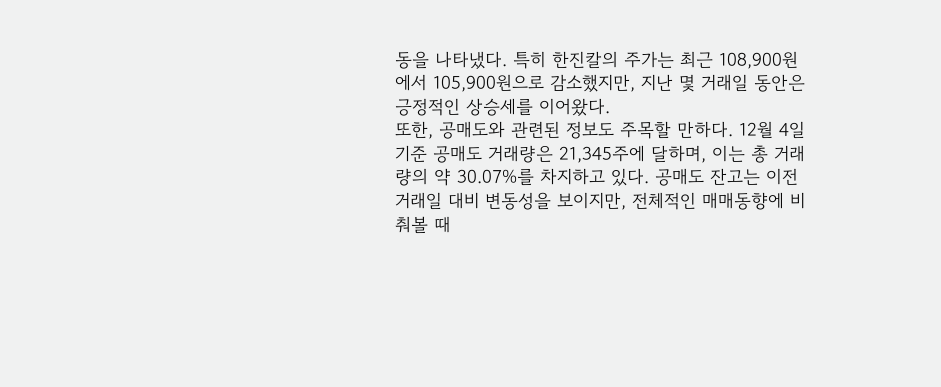동을 나타냈다. 특히 한진칼의 주가는 최근 108,900원에서 105,900원으로 감소했지만, 지난 몇 거래일 동안은 긍정적인 상승세를 이어왔다.
또한, 공매도와 관련된 정보도 주목할 만하다. 12월 4일 기준 공매도 거래량은 21,345주에 달하며, 이는 총 거래량의 약 30.07%를 차지하고 있다. 공매도 잔고는 이전 거래일 대비 변동성을 보이지만, 전체적인 매매동향에 비춰볼 때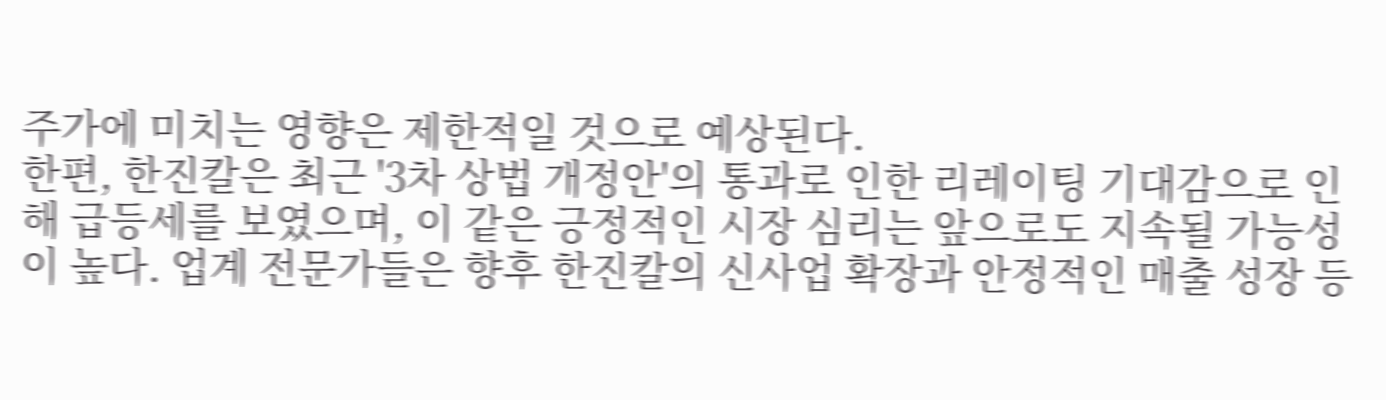주가에 미치는 영향은 제한적일 것으로 예상된다.
한편, 한진칼은 최근 '3차 상법 개정안'의 통과로 인한 리레이팅 기대감으로 인해 급등세를 보였으며, 이 같은 긍정적인 시장 심리는 앞으로도 지속될 가능성이 높다. 업계 전문가들은 향후 한진칼의 신사업 확장과 안정적인 매출 성장 등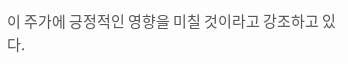이 주가에 긍정적인 영향을 미칠 것이라고 강조하고 있다.